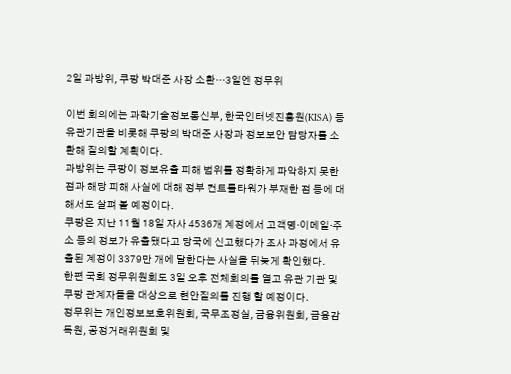2일 과방위, 쿠팡 박대준 사장 소환…3일엔 정무위

이번 회의에는 과학기술정보통신부, 한국인터넷진흥원(KISA) 등 유관기관을 비롯해 쿠팡의 박대준 사장과 정보보안 담당자를 소환해 질의할 계획이다.
과방위는 쿠팡이 정보유출 피해 범위를 정확하게 파악하지 못한 점과 해당 피해 사실에 대해 정부 컨트롤타워가 부재한 점 등에 대해서도 살펴 볼 예정이다.
쿠팡은 지난 11월 18일 자사 4536개 계정에서 고객명·이메일·주소 등의 정보가 유출됐다고 당국에 신고했다가 조사 과정에서 유출된 계정이 3379만 개에 달한다는 사실을 뒤늦게 확인했다.
한편 국회 정무위원회도 3일 오후 전체회의를 열고 유관 기관 및 쿠팡 관계자들을 대상으로 현안질의를 진행 할 예정이다.
정무위는 개인정보보호위원회, 국무조정실, 금융위원회, 금융감독원, 공정거래위원회 및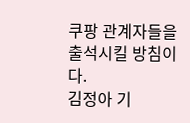쿠팡 관계자들을 출석시킬 방침이다.
김정아 기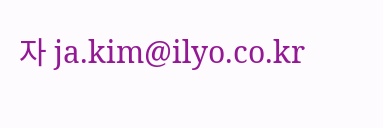자 ja.kim@ilyo.co.kr